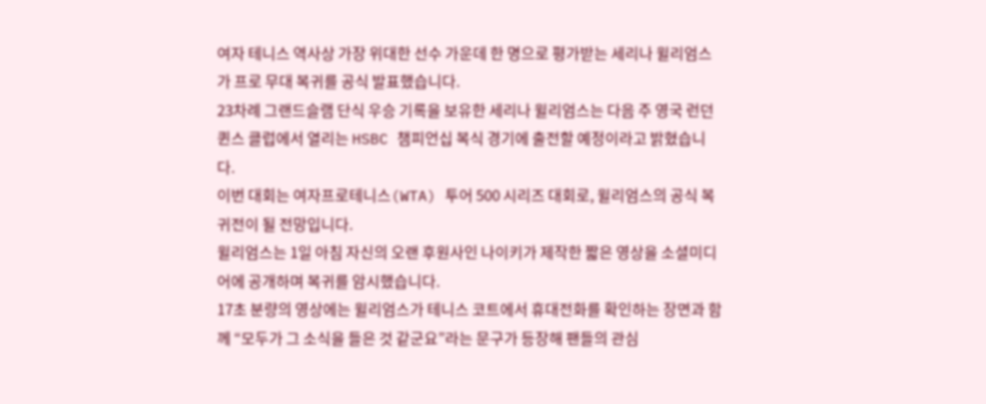여자 테니스 역사상 가장 위대한 선수 가운데 한 명으로 평가받는 세리나 윌리엄스가 프로 무대 복귀를 공식 발표했습니다.
23차례 그랜드슬램 단식 우승 기록을 보유한 세리나 윌리엄스는 다음 주 영국 런던 퀸스 클럽에서 열리는 HSBC 챔피언십 복식 경기에 출전할 예정이라고 밝혔습니다.
이번 대회는 여자프로테니스(WTA) 투어 500 시리즈 대회로, 윌리엄스의 공식 복귀전이 될 전망입니다.
윌리엄스는 1일 아침 자신의 오랜 후원사인 나이키가 제작한 짧은 영상을 소셜미디어에 공개하며 복귀를 암시했습니다.
17초 분량의 영상에는 윌리엄스가 테니스 코트에서 휴대전화를 확인하는 장면과 함께 “모두가 그 소식을 들은 것 같군요”라는 문구가 등장해 팬들의 관심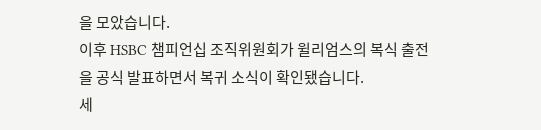을 모았습니다.
이후 HSBC 챔피언십 조직위원회가 윌리엄스의 복식 출전을 공식 발표하면서 복귀 소식이 확인됐습니다.
세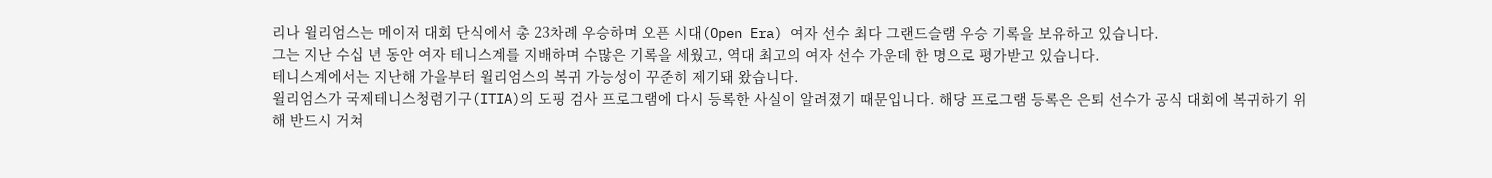리나 윌리엄스는 메이저 대회 단식에서 총 23차례 우승하며 오픈 시대(Open Era) 여자 선수 최다 그랜드슬램 우승 기록을 보유하고 있습니다.
그는 지난 수십 년 동안 여자 테니스계를 지배하며 수많은 기록을 세웠고, 역대 최고의 여자 선수 가운데 한 명으로 평가받고 있습니다.
테니스계에서는 지난해 가을부터 윌리엄스의 복귀 가능성이 꾸준히 제기돼 왔습니다.
윌리엄스가 국제테니스청렴기구(ITIA)의 도핑 검사 프로그램에 다시 등록한 사실이 알려졌기 때문입니다. 해당 프로그램 등록은 은퇴 선수가 공식 대회에 복귀하기 위해 반드시 거쳐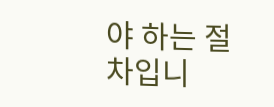야 하는 절차입니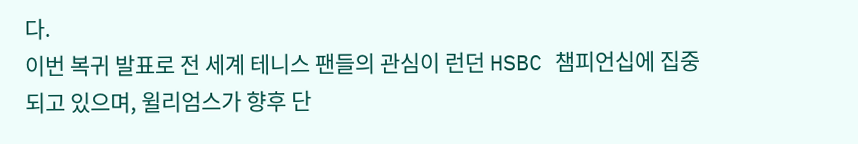다.
이번 복귀 발표로 전 세계 테니스 팬들의 관심이 런던 HSBC 챔피언십에 집중되고 있으며, 윌리엄스가 향후 단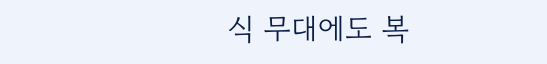식 무대에도 복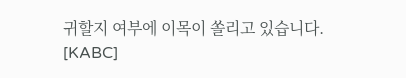귀할지 여부에 이목이 쏠리고 있습니다.
[KABC]